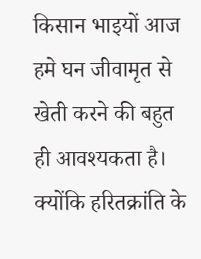किसान भाइयों आज हमे घन जीवामृत से खेती करने की बहुत ही आवश्यकता है। क्योंकि हरितक्रांति के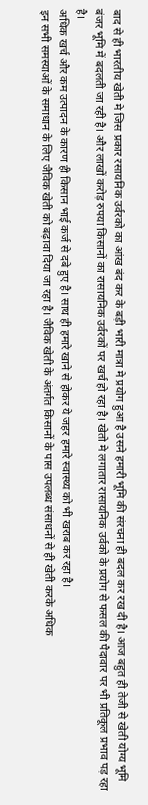बाद से ही भारतीय खेती मे जिस प्रकार रसायनिक उर्वरको का आंख बंद कर के बड़ी भारी मात्रा मे प्रयोग हुआ है उसने हमारी भूमि की संरचना ही बदल कर रख दी है। आज बहुत ही तेजी से खेती योग्य भूमि बंजर भूमि में बदलती जा रही है। और लाखों करोड़ रुपया किसानों का रासायनिक उर्वरकों पर खर्च हो रहा है। खेतो मे लगातार रासायनिक उर्वको के प्रयोग से फसल की पैदावार पर भी प्रतिकूल प्रभाव पड़ रहा है।
अधिक खर्च और कम उत्पादन के कारण ही किसान भाई कर्ज से दबे हुए है। साथ ही हमारे खाने से होकर ये जहर हमारे स्वास्थ्य को भी खराब कर रहा है।
इन सभी समस्याओं के समाधान के लिए जैविक खेती को बढ़ावा दिया जा रहा है। जैविक खेती के अंतर्गत किसानों के पास उपलब्ध संसाधनों से ही खेती करके अधिक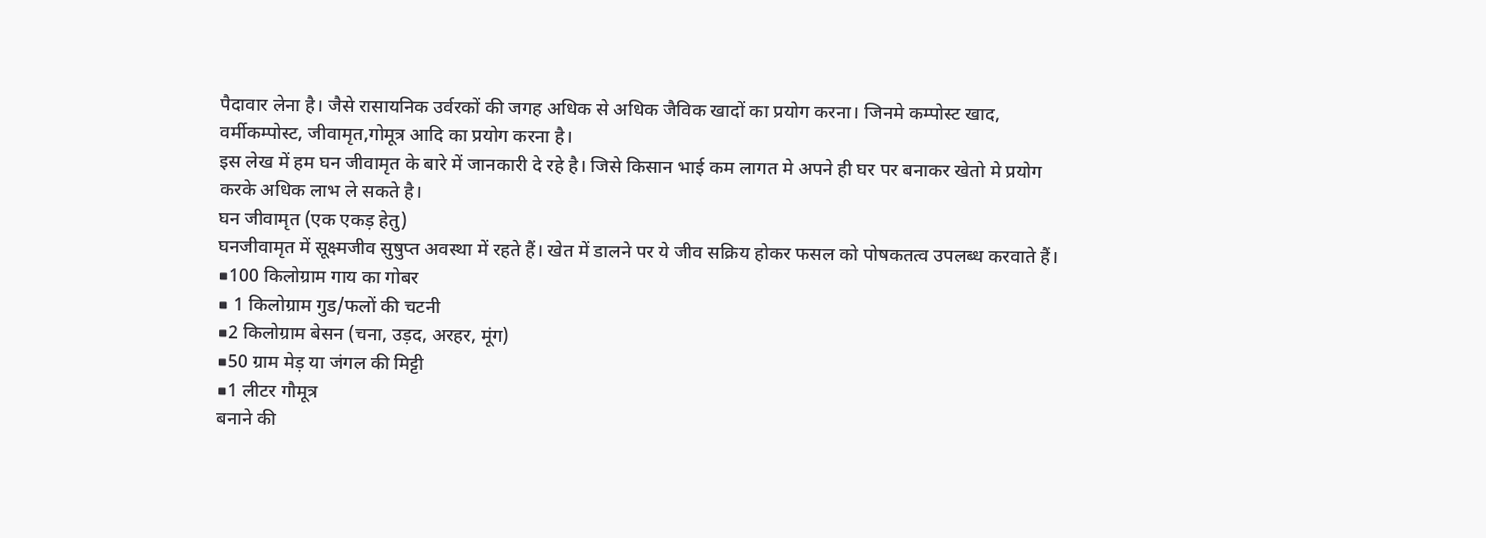पैदावार लेना है। जैसे रासायनिक उर्वरकों की जगह अधिक से अधिक जैविक खादों का प्रयोग करना। जिनमे कम्पोस्ट खाद, वर्मीकम्पोस्ट, जीवामृत,गोमूत्र आदि का प्रयोग करना है।
इस लेख में हम घन जीवामृत के बारे में जानकारी दे रहे है। जिसे किसान भाई कम लागत मे अपने ही घर पर बनाकर खेतो मे प्रयोग करके अधिक लाभ ले सकते है।
घन जीवामृत (एक एकड़ हेतु)
घनजीवामृत में सूक्ष्मजीव सुषुप्त अवस्था में रहते हैं। खेत में डालने पर ये जीव सक्रिय होकर फसल को पोषकतत्व उपलब्ध करवाते हैं।
■100 किलोग्राम गाय का गोबर
■ 1 किलोग्राम गुड/फलों की चटनी
■2 किलोग्राम बेसन (चना, उड़द, अरहर, मूंग)
■50 ग्राम मेड़ या जंगल की मिट्टी
■1 लीटर गौमूत्र
बनाने की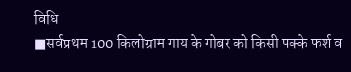विधि
■सर्वप्रथम 100 किलोग्राम गाय के गोबर को किसी पक्के फर्श व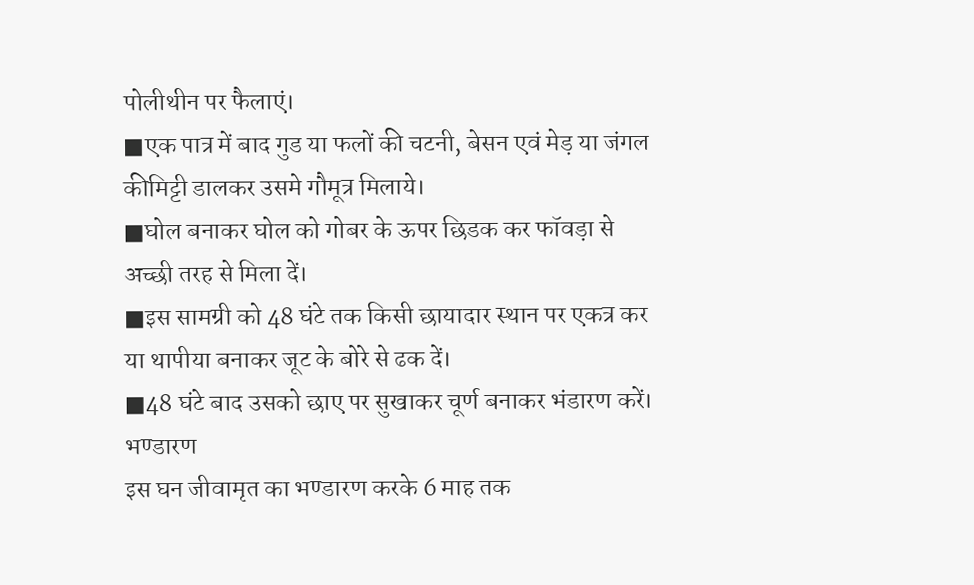पोलीथीन पर फैलाएं।
■एक पात्र में बाद गुड या फलों की चटनी, बेसन एवं मेड़ या जंगल कीमिट्टी डालकर उसमे गौमूत्र मिलाये।
■घोल बनाकर घोल को गोबर के ऊपर छिडक कर फॉवड़ा से अच्छी तरह से मिला दें।
■इस सामग्री को 48 घंटे तक किसी छायादार स्थान पर एकत्र कर या थापीया बनाकर जूट के बोरे से ढक दें।
■48 घंटे बाद उसको छाए पर सुखाकर चूर्ण बनाकर भंडारण करें।
भण्डारण
इस घन जीवामृत का भण्डारण करके 6 माह तक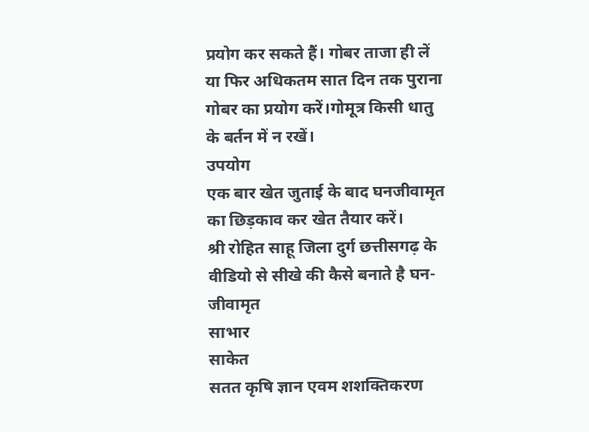प्रयोग कर सकते हैं। गोबर ताजा ही लें या फिर अधिकतम सात दिन तक पुराना गोबर का प्रयोग करें।गोमूत्र किसी धातु के बर्तन में न रखें।
उपयोग
एक बार खेत जुताई के बाद घनजीवामृत का छिड़काव कर खेत तैयार करें।
श्री रोहित साहू जिला दुर्ग छत्तीसगढ़ के वीडियो से सीखे की कैसे बनाते है घन-जीवामृत
साभार
साकेत
सतत कृषि ज्ञान एवम शशक्तिकरण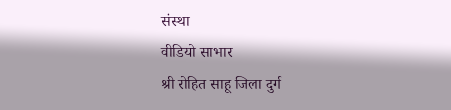संस्था
वीडियो साभार
श्री रोहित साहू जिला दुर्ग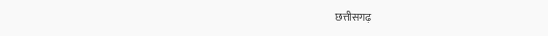छत्तीसगढ़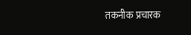तकनीक प्रचारक